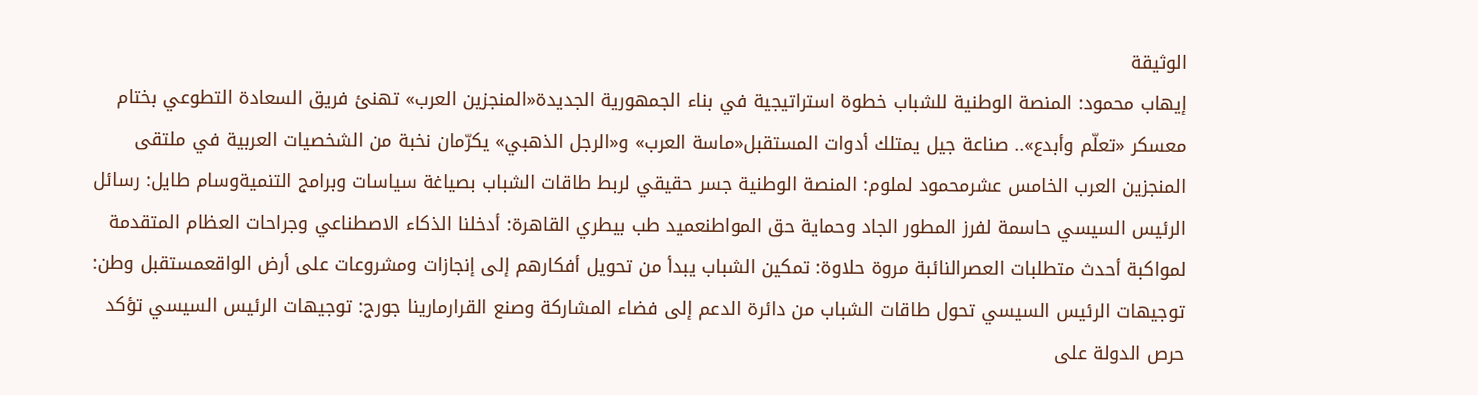الوثيقة
إيهاب محمود: المنصة الوطنية للشباب خطوة استراتيجية في بناء الجمهورية الجديدة«المنجزين العرب» تهنئ فريق السعادة التطوعي بختام معسكر «تعلّم وأبدع».. صناعة جيل يمتلك أدوات المستقبل«ماسة العرب» و«الرجل الذهبي» يكرّمان نخبة من الشخصيات العربية في ملتقى المنجزين العرب الخامس عشرمحمود لملوم: المنصة الوطنية جسر حقيقي لربط طاقات الشباب بصياغة سياسات وبرامج التنميةوسام طايل: رسائل الرئيس السيسي حاسمة لفرز المطور الجاد وحماية حق المواطنعميد طب بيطري القاهرة: أدخلنا الذكاء الاصطناعي وجراحات العظام المتقدمة لمواكبة أحدث متطلبات العصرالنائبة مروة حلاوة: تمكين الشباب يبدأ من تحويل أفكارهم إلى إنجازات ومشروعات على أرض الواقعمستقبل وطن: توجيهات الرئيس السيسي تحول طاقات الشباب من دائرة الدعم إلى فضاء المشاركة وصنع القرارمارينا جورج: توجيهات الرئيس السيسي تؤكد حرص الدولة على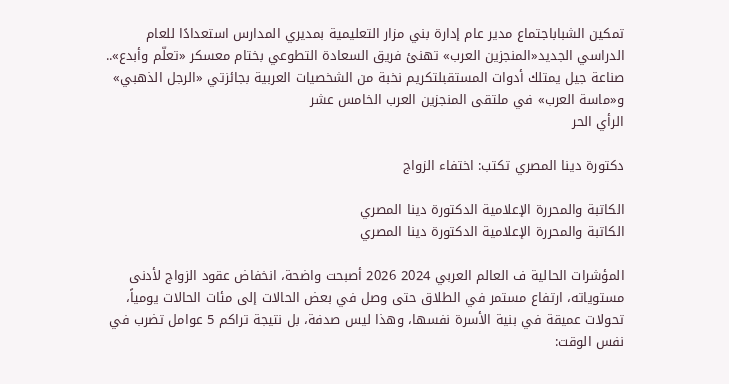تمكين الشباباجتماع مدير عام إدارة بني مزار التعليمية بمديري المدارس استعدادًا للعام الدراسي الجديد«المنجزين العرب» تهنئ فريق السعادة التطوعي بختام معسكر «تعلّم وأبدع».. صناعة جيل يمتلك أدوات المستقبلتكريم نخبة من الشخصيات العربية بجائزتي «الرجل الذهبي» و«ماسة العرب» في ملتقى المنجزين العرب الخامس عشر
الرأي الحر

دكتورة دينا المصري تكتب: اختفاء الزواج

الكاتبة والمحررة الإعلامية الدكتورة دينا المصري
الكاتبة والمحررة الإعلامية الدكتورة دينا المصري

المؤشرات الحالية ف العالم العربي 2024 2026 أصبحت واضحة، انخفاض عقود الزواج لأدنى مستوياته، ارتفاع مستمر في الطلاق حتى وصل في بعض الحالات إلى مئات الحالات يومياً، تحولات عميقة في بنية الأسرة نفسها، وهذا ليس صدفة، بل نتيجة تراكم 5 عوامل تضرب في نفس الوقت: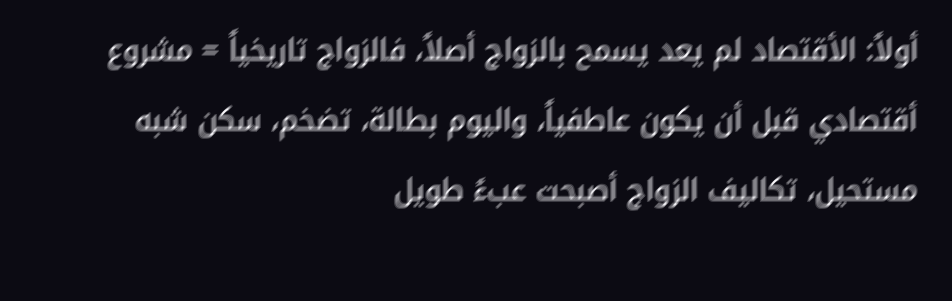أولاً: الأقتصاد لم يعد يسمح بالزواج أصلاً، فالزواج تاريخياً = مشروع أقتصادي قبل أن يكون عاطفياً، واليوم بطالة، تضخم، سكن شبه مستحيل، تكاليف الزواج أصبحت عبءً طويل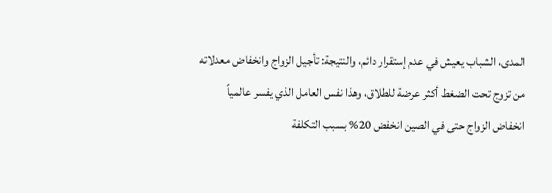المدى، الشباب يعيش في عدم إستقرار دائم، والنتيجة: تأجيل الزواج وانخفاض معدلاته من تزوج تحت الضغط أكثر عرضة للطلاق، وهذا نفس العامل الذي يفسر عالمياً انخفاض الزواج حتى في الصين انخفض 20% بسبب التكلفة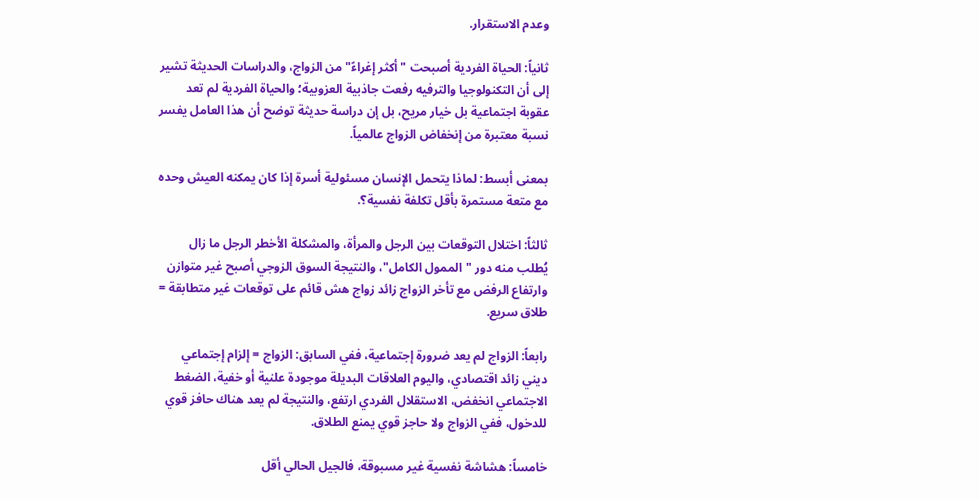وعدم الاستقرار.

ثانياً: الحياة الفردية أصبحت "أكثر إغراءً" من الزواج، والدراسات الحديثة تشير إلى أن التكنولوجيا والترفيه رفعت جاذبية العزوبية؛ والحياة الفردية لم تعد عقوبة اجتماعية بل خيار مريح، بل إن دراسة حديثة توضح أن هذا العامل يفسر نسبة معتبرة من إنخفاض الزواج عالمياً.

بمعنى أبسط: لماذا يتحمل الإنسان مسئولية أسرة إذا كان يمكنه العيش وحده مع متعة مستمرة بأقل تكلفة نفسية؟.

ثالثاً: اختلال التوقعات بين الرجل والمرأة، والمشكلة الأخطر الرجل ما زال يُطلب منه دور "الممول الكامل"، والنتيجة السوق الزوجي أصبح غير متوازن وارتفاع الرفض مع تأخر الزواج زائد زواج هش قائم على توقعات غير متطابقة = طلاق سريع.

رابعاً: الزواج لم يعد ضرورة إجتماعية، ففي السابق: الزواج = إلزام إجتماعي ديني زائد اقتصادي، واليوم العلاقات البديلة موجودة علنية أو خفية، الضغط الاجتماعي انخفض، الاستقلال الفردي ارتفع، والنتيجة لم يعد هناك حافز قوي للدخول، ففي الزواج ولا حاجز قوي يمنع الطلاق.

خامساً: هشاشة نفسية غير مسبوقة، فالجيل الحالي أقل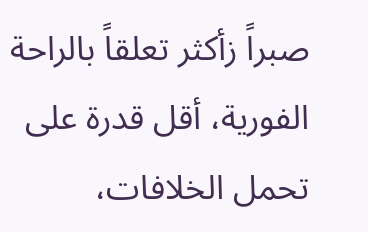صبراً زأكثر تعلقاً بالراحة الفورية، أقل قدرة على تحمل الخلافات،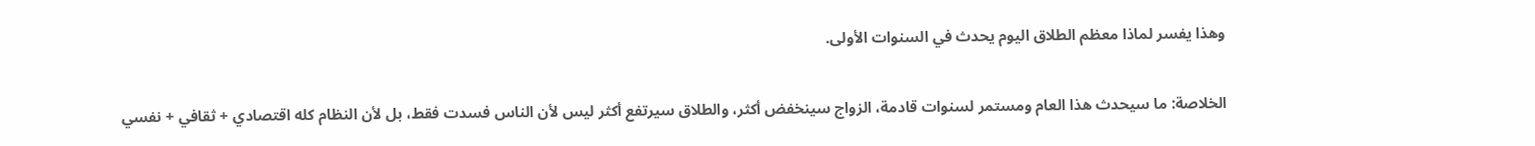وهذا يفسر لماذا معظم الطلاق اليوم يحدث في السنوات الأولى.

الخلاصة: ما سيحدث هذا العام ومستمر لسنوات قادمة، الزواج سينخفض أكثر، والطلاق سيرتفع أكثر ليس لأن الناس فسدت فقط، بل لأن النظام كله اقتصادي + ثقافي + نفسي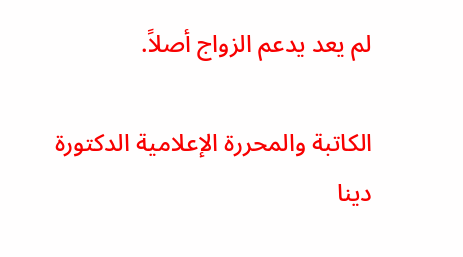لم يعد يدعم الزواج أصلاً.

الكاتبة والمحررة الإعلامية الدكتورة دينا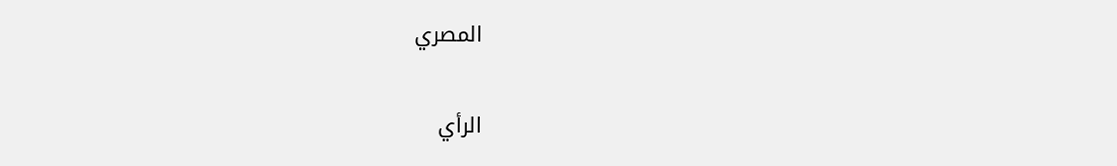المصري

الرأي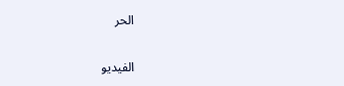الحر

الفيديو